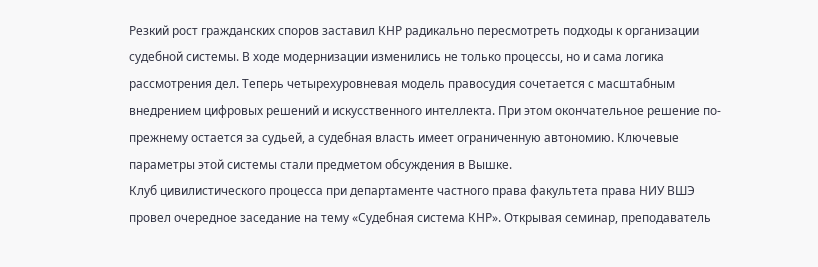Резкий рост гражданских споров заставил КНР радикально пересмотреть подходы к организации судебной системы. В ходе модернизации изменились не только процессы, но и сама логика рассмотрения дел. Теперь четырехуровневая модель правосудия сочетается с масштабным внедрением цифровых решений и искусственного интеллекта. При этом окончательное решение по-прежнему остается за судьей, а судебная власть имеет ограниченную автономию. Ключевые параметры этой системы стали предметом обсуждения в Вышке.
Клуб цивилистического процесса при департаменте частного права факультета права НИУ ВШЭ провел очередное заседание на тему «Судебная система КНР». Открывая семинар, преподаватель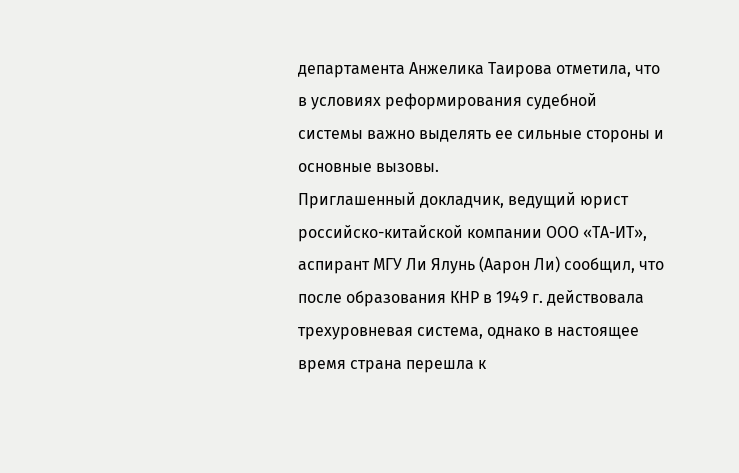департамента Анжелика Таирова отметила, что в условиях реформирования судебной системы важно выделять ее сильные стороны и основные вызовы.
Приглашенный докладчик, ведущий юрист российско-китайской компании ООО «ТА-ИТ», аспирант МГУ Ли Ялунь (Аарон Ли) сообщил, что после образования КНР в 1949 г. действовала трехуровневая система, однако в настоящее время страна перешла к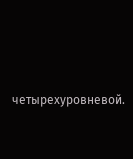четырехуровневой.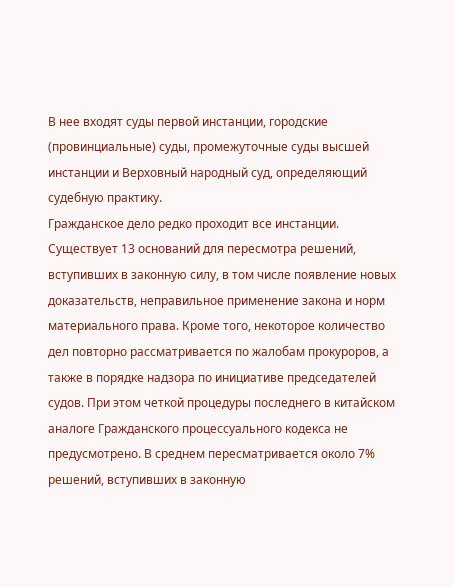В нее входят суды первой инстанции, городские (провинциальные) суды, промежуточные суды высшей инстанции и Верховный народный суд, определяющий судебную практику.
Гражданское дело редко проходит все инстанции. Существует 13 оснований для пересмотра решений, вступивших в законную силу, в том числе появление новых доказательств, неправильное применение закона и норм материального права. Кроме того, некоторое количество дел повторно рассматривается по жалобам прокуроров, а также в порядке надзора по инициативе председателей судов. При этом четкой процедуры последнего в китайском аналоге Гражданского процессуального кодекса не предусмотрено. В среднем пересматривается около 7% решений, вступивших в законную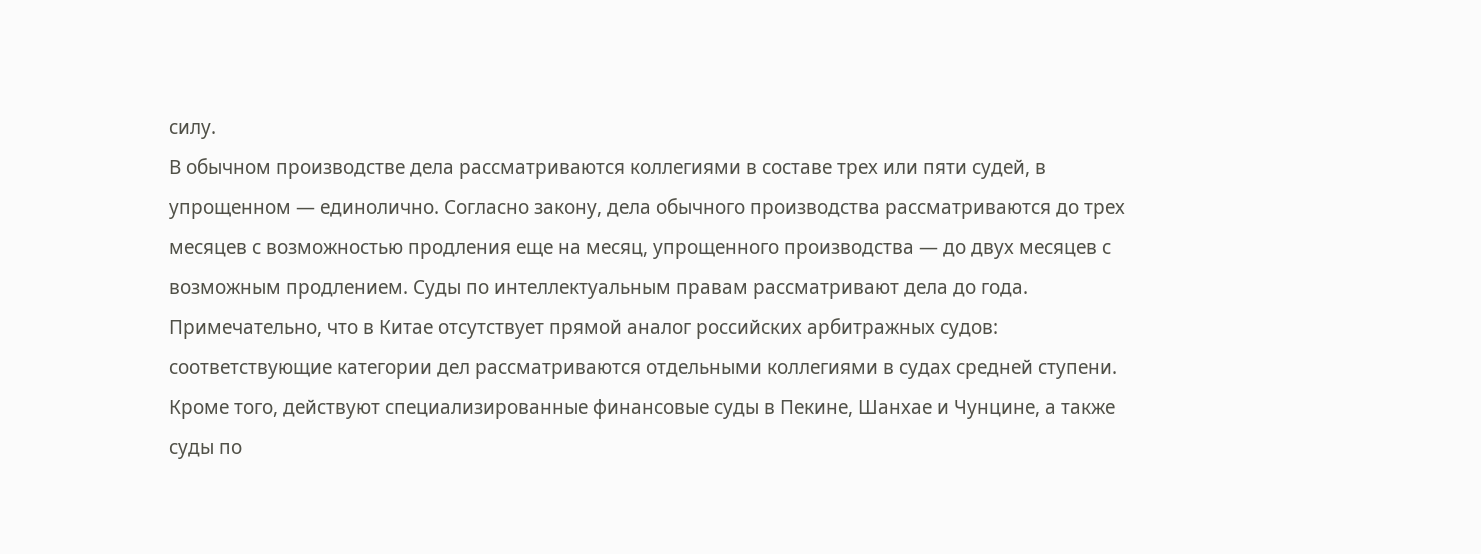силу.
В обычном производстве дела рассматриваются коллегиями в составе трех или пяти судей, в упрощенном — единолично. Согласно закону, дела обычного производства рассматриваются до трех месяцев с возможностью продления еще на месяц, упрощенного производства — до двух месяцев с возможным продлением. Суды по интеллектуальным правам рассматривают дела до года.
Примечательно, что в Китае отсутствует прямой аналог российских арбитражных судов: соответствующие категории дел рассматриваются отдельными коллегиями в судах средней ступени. Кроме того, действуют специализированные финансовые суды в Пекине, Шанхае и Чунцине, а также суды по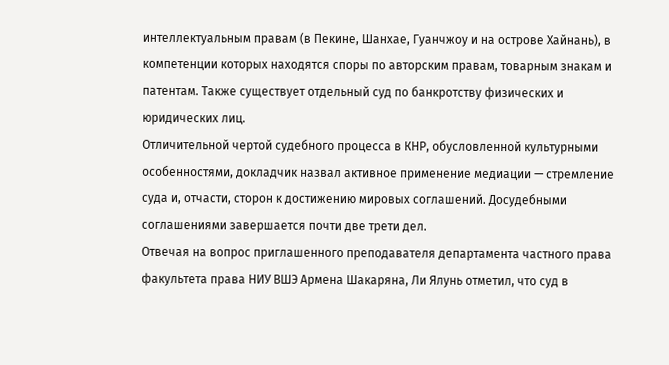интеллектуальным правам (в Пекине, Шанхае, Гуанчжоу и на острове Хайнань), в компетенции которых находятся споры по авторским правам, товарным знакам и патентам. Также существует отдельный суд по банкротству физических и юридических лиц.
Отличительной чертой судебного процесса в КНР, обусловленной культурными особенностями, докладчик назвал активное применение медиации — стремление суда и, отчасти, сторон к достижению мировых соглашений. Досудебными соглашениями завершается почти две трети дел.
Отвечая на вопрос приглашенного преподавателя департамента частного права факультета права НИУ ВШЭ Армена Шакаряна, Ли Ялунь отметил, что суд в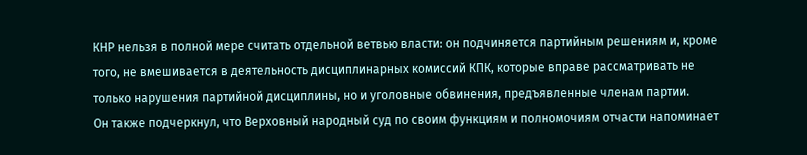КНР нельзя в полной мере считать отдельной ветвью власти: он подчиняется партийным решениям и, кроме того, не вмешивается в деятельность дисциплинарных комиссий КПК, которые вправе рассматривать не только нарушения партийной дисциплины, но и уголовные обвинения, предъявленные членам партии.
Он также подчеркнул, что Верховный народный суд по своим функциям и полномочиям отчасти напоминает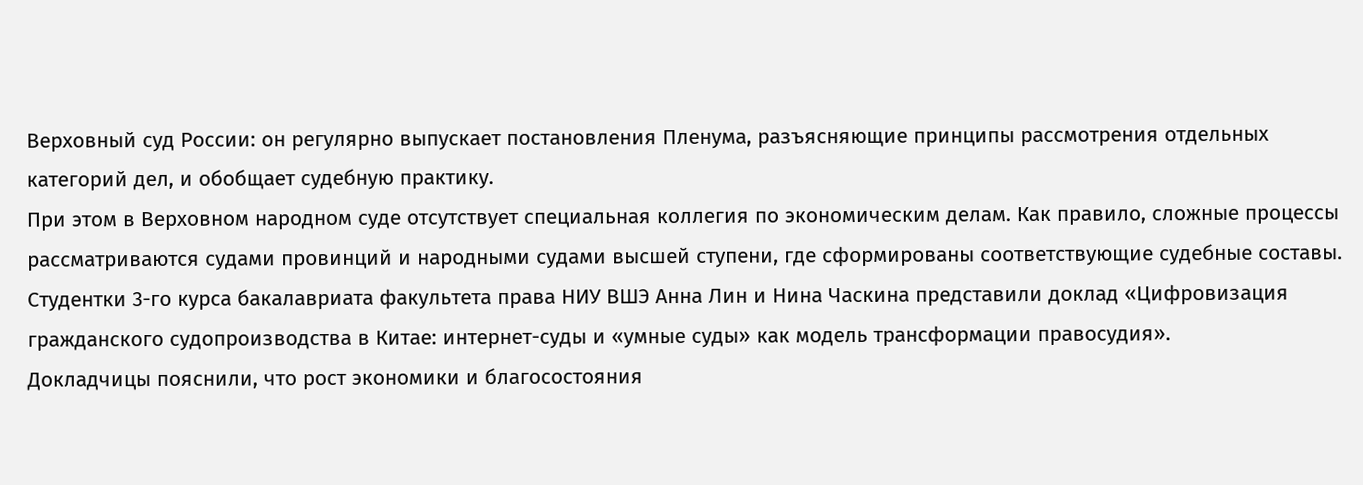Верховный суд России: он регулярно выпускает постановления Пленума, разъясняющие принципы рассмотрения отдельных категорий дел, и обобщает судебную практику.
При этом в Верховном народном суде отсутствует специальная коллегия по экономическим делам. Как правило, сложные процессы рассматриваются судами провинций и народными судами высшей ступени, где сформированы соответствующие судебные составы.
Студентки 3-го курса бакалавриата факультета права НИУ ВШЭ Анна Лин и Нина Часкина представили доклад «Цифровизация гражданского судопроизводства в Китае: интернет-суды и «умные суды» как модель трансформации правосудия».
Докладчицы пояснили, что рост экономики и благосостояния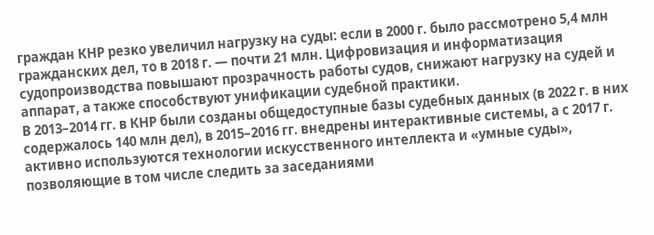граждан КНР резко увеличил нагрузку на суды: если в 2000 г. было рассмотрено 5,4 млн гражданских дел, то в 2018 г. — почти 21 млн. Цифровизация и информатизация судопроизводства повышают прозрачность работы судов, снижают нагрузку на судей и аппарат, а также способствуют унификации судебной практики.
В 2013–2014 гг. в КНР были созданы общедоступные базы судебных данных (в 2022 г. в них содержалось 140 млн дел), в 2015–2016 гг. внедрены интерактивные системы, а с 2017 г. активно используются технологии искусственного интеллекта и «умные суды», позволяющие в том числе следить за заседаниями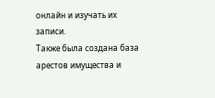онлайн и изучать их записи.
Также была создана база арестов имущества и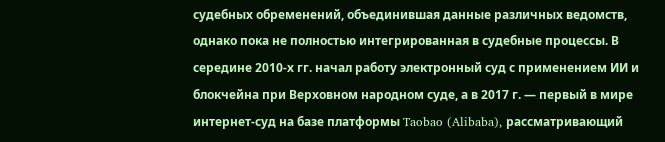судебных обременений, объединившая данные различных ведомств, однако пока не полностью интегрированная в судебные процессы. В середине 2010-х гг. начал работу электронный суд с применением ИИ и блокчейна при Верховном народном суде, а в 2017 г. — первый в мире интернет-суд на базе платформы Taobao (Alibaba), рассматривающий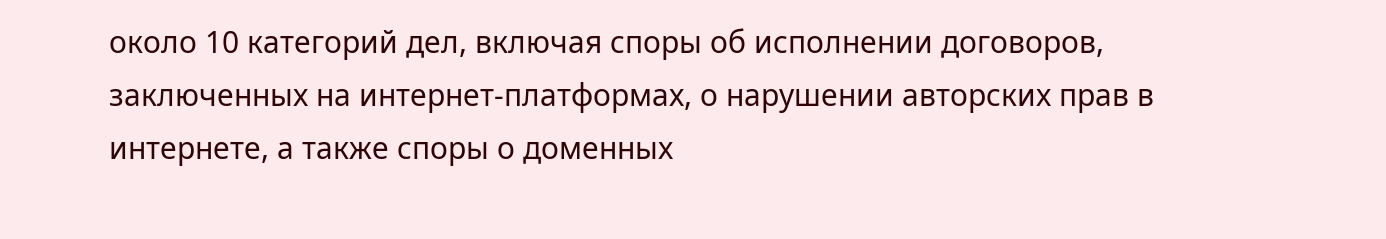около 10 категорий дел, включая споры об исполнении договоров, заключенных на интернет-платформах, о нарушении авторских прав в интернете, а также споры о доменных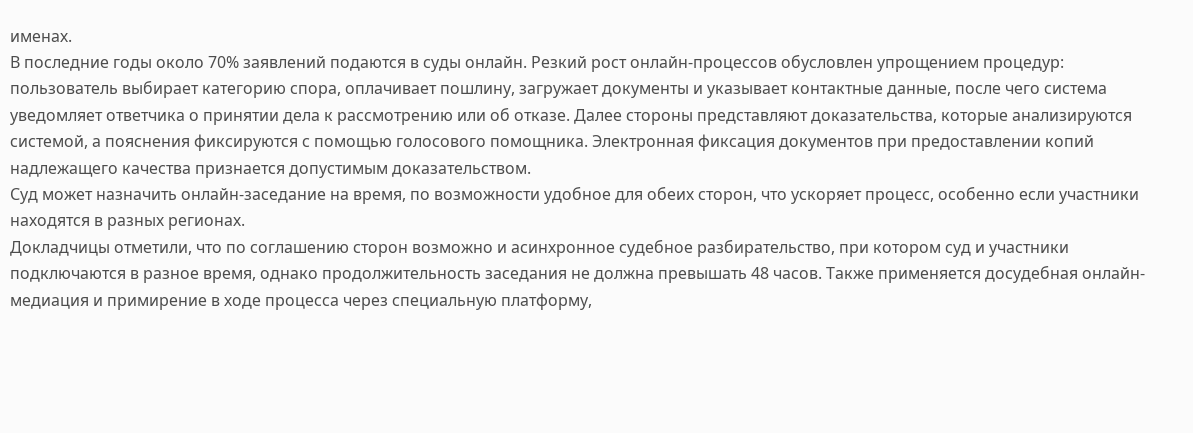именах.
В последние годы около 70% заявлений подаются в суды онлайн. Резкий рост онлайн-процессов обусловлен упрощением процедур: пользователь выбирает категорию спора, оплачивает пошлину, загружает документы и указывает контактные данные, после чего система уведомляет ответчика о принятии дела к рассмотрению или об отказе. Далее стороны представляют доказательства, которые анализируются системой, а пояснения фиксируются с помощью голосового помощника. Электронная фиксация документов при предоставлении копий надлежащего качества признается допустимым доказательством.
Суд может назначить онлайн-заседание на время, по возможности удобное для обеих сторон, что ускоряет процесс, особенно если участники находятся в разных регионах.
Докладчицы отметили, что по соглашению сторон возможно и асинхронное судебное разбирательство, при котором суд и участники подключаются в разное время, однако продолжительность заседания не должна превышать 48 часов. Также применяется досудебная онлайн-медиация и примирение в ходе процесса через специальную платформу,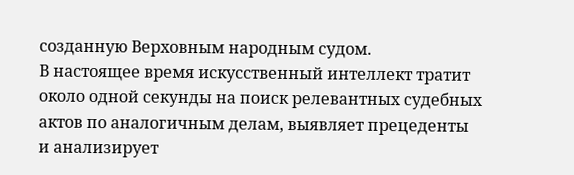созданную Верховным народным судом.
В настоящее время искусственный интеллект тратит около одной секунды на поиск релевантных судебных актов по аналогичным делам, выявляет прецеденты и анализирует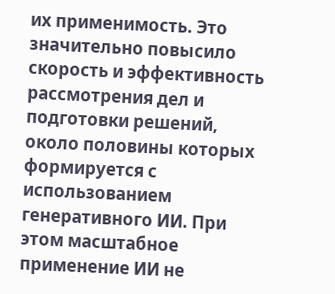их применимость. Это значительно повысило скорость и эффективность рассмотрения дел и подготовки решений, около половины которых формируется с использованием генеративного ИИ. При этом масштабное применение ИИ не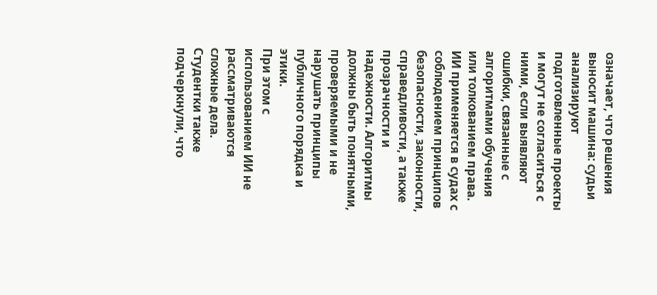означает, что решения выносит машина: судьи анализируют подготовленные проекты и могут не согласиться с ними, если выявляют ошибки, связанные с алгоритмами обучения или толкованием права.
ИИ применяется в судах с соблюдением принципов безопасности, законности, справедливости, а также прозрачности и надежности. Алгоритмы должны быть понятными, проверяемыми и не нарушать принципы публичного порядка и этики.
При этом с использованием ИИ не рассматриваются сложные дела.
Студентки также подчеркнули, что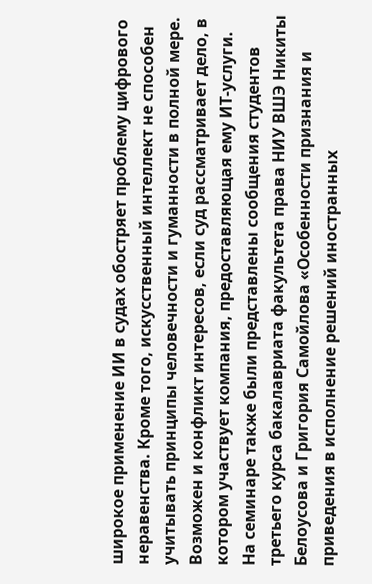широкое применение ИИ в судах обостряет проблему цифрового неравенства. Кроме того, искусственный интеллект не способен учитывать принципы человечности и гуманности в полной мере. Возможен и конфликт интересов, если суд рассматривает дело, в котором участвует компания, предоставляющая ему ИТ-услуги.
На семинаре также были представлены сообщения студентов третьего курса бакалавриата факультета права НИУ ВШЭ Никиты Белоусова и Григория Самойлова «Особенности признания и приведения в исполнение решений иностранных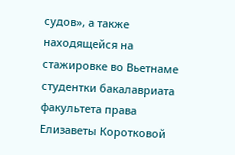судов», а также находящейся на стажировке во Вьетнаме студентки бакалавриата факультета права Елизаветы Коротковой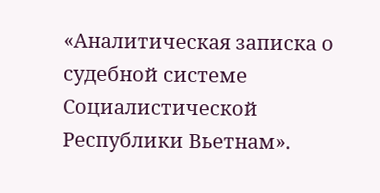«Аналитическая записка о судебной системе Социалистической Республики Вьетнам».